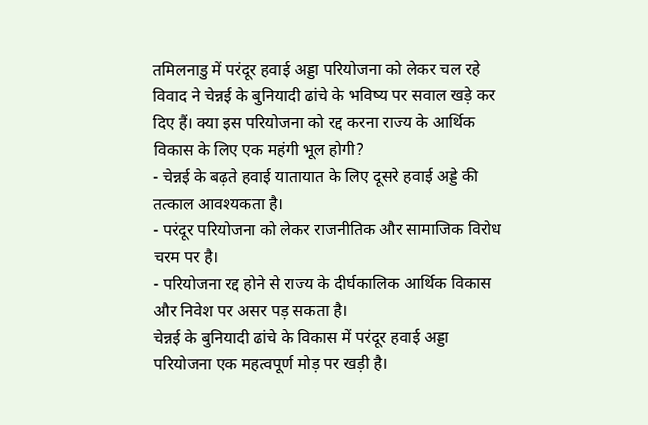तमिलनाडु में परंदूर हवाई अड्डा परियोजना को लेकर चल रहे विवाद ने चेन्नई के बुनियादी ढांचे के भविष्य पर सवाल खड़े कर दिए हैं। क्या इस परियोजना को रद्द करना राज्य के आर्थिक विकास के लिए एक महंगी भूल होगी?
- चेन्नई के बढ़ते हवाई यातायात के लिए दूसरे हवाई अड्डे की तत्काल आवश्यकता है।
- परंदूर परियोजना को लेकर राजनीतिक और सामाजिक विरोध चरम पर है।
- परियोजना रद्द होने से राज्य के दीर्घकालिक आर्थिक विकास और निवेश पर असर पड़ सकता है।
चेन्नई के बुनियादी ढांचे के विकास में परंदूर हवाई अड्डा परियोजना एक महत्वपूर्ण मोड़ पर खड़ी है।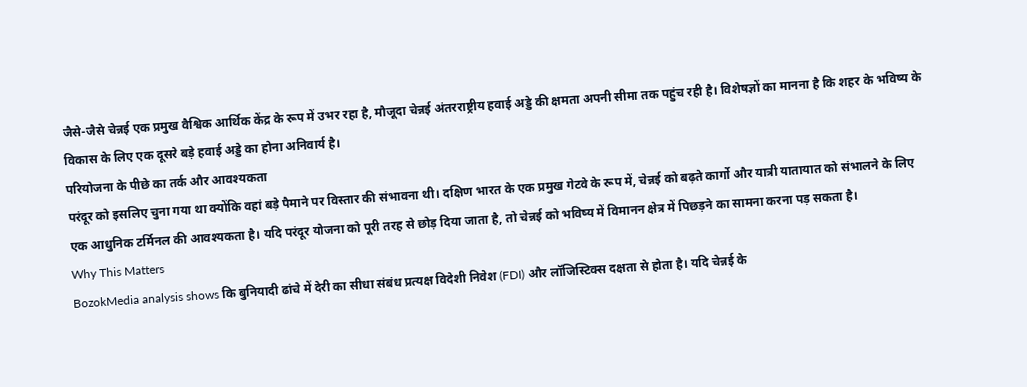जैसे-जैसे चेन्नई एक प्रमुख वैश्विक आर्थिक केंद्र के रूप में उभर रहा है, मौजूदा चेन्नई अंतरराष्ट्रीय हवाई अड्डे की क्षमता अपनी सीमा तक पहुंच रही है। विशेषज्ञों का मानना है कि शहर के भविष्य के विकास के लिए एक दूसरे बड़े हवाई अड्डे का होना अनिवार्य है।
परियोजना के पीछे का तर्क और आवश्यकता
परंदूर को इसलिए चुना गया था क्योंकि वहां बड़े पैमाने पर विस्तार की संभावना थी। दक्षिण भारत के एक प्रमुख गेटवे के रूप में, चेन्नई को बढ़ते कार्गो और यात्री यातायात को संभालने के लिए एक आधुनिक टर्मिनल की आवश्यकता है। यदि परंदूर योजना को पूरी तरह से छोड़ दिया जाता है, तो चेन्नई को भविष्य में विमानन क्षेत्र में पिछड़ने का सामना करना पड़ सकता है।
Why This Matters
BozokMedia analysis shows कि बुनियादी ढांचे में देरी का सीधा संबंध प्रत्यक्ष विदेशी निवेश (FDI) और लॉजिस्टिक्स दक्षता से होता है। यदि चेन्नई के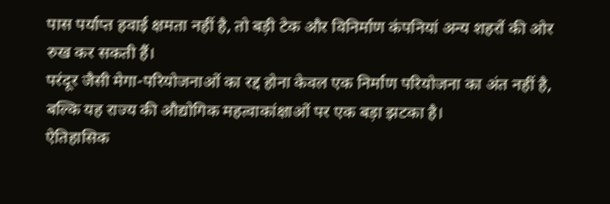पास पर्याप्त हवाई क्षमता नहीं है, तो बड़ी टेक और विनिर्माण कंपनियां अन्य शहरों की ओर रुख कर सकती हैं।
परंदूर जैसी मेगा-परियोजनाओं का रद्द होना केवल एक निर्माण परियोजना का अंत नहीं है, बल्कि यह राज्य की औद्योगिक महत्वाकांक्षाओं पर एक बड़ा झटका है।
ऐतिहासिक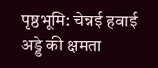पृष्ठभूमि: चेन्नई हवाई अड्डे की क्षमता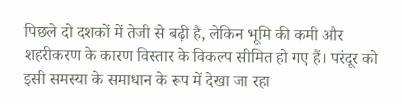पिछले दो दशकों में तेजी से बढ़ी है, लेकिन भूमि की कमी और शहरीकरण के कारण विस्तार के विकल्प सीमित हो गए हैं। परंदूर को इसी समस्या के समाधान के रूप में देखा जा रहा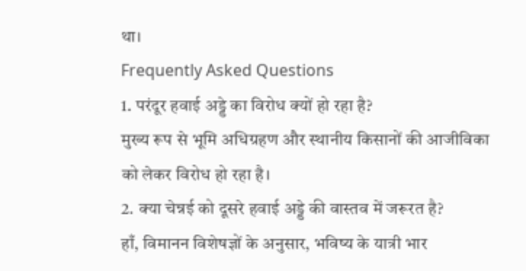था।
Frequently Asked Questions
1. परंदूर हवाई अड्डे का विरोध क्यों हो रहा है?
मुख्य रूप से भूमि अधिग्रहण और स्थानीय किसानों की आजीविका को लेकर विरोध हो रहा है।
2. क्या चेन्नई को दूसरे हवाई अड्डे की वास्तव में जरूरत है?
हाँ, विमानन विशेषज्ञों के अनुसार, भविष्य के यात्री भार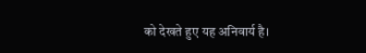को देखते हुए यह अनिवार्य है।